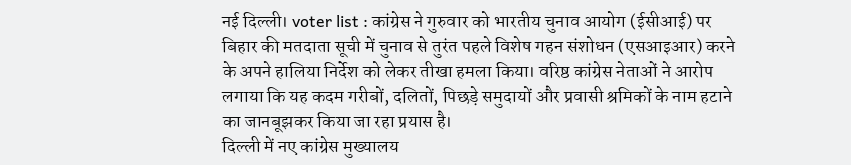नई दिल्ली। voter list : कांग्रेस ने गुरुवार को भारतीय चुनाव आयोग (ईसीआई) पर बिहार की मतदाता सूची में चुनाव से तुरंत पहले विशेष गहन संशोधन (एसआइआर) करने के अपने हालिया निर्देश को लेकर तीखा हमला किया। वरिष्ठ कांग्रेस नेताओं ने आरोप लगाया कि यह कदम गरीबों, दलितों, पिछड़े समुदायों और प्रवासी श्रमिकों के नाम हटाने का जानबूझकर किया जा रहा प्रयास है।
दिल्ली में नए कांग्रेस मुख्यालय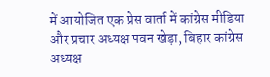में आयोजित एक प्रेस वार्ता में कांग्रेस मीडिया और प्रचार अध्यक्ष पवन खेड़ा, बिहार कांग्रेस अध्यक्ष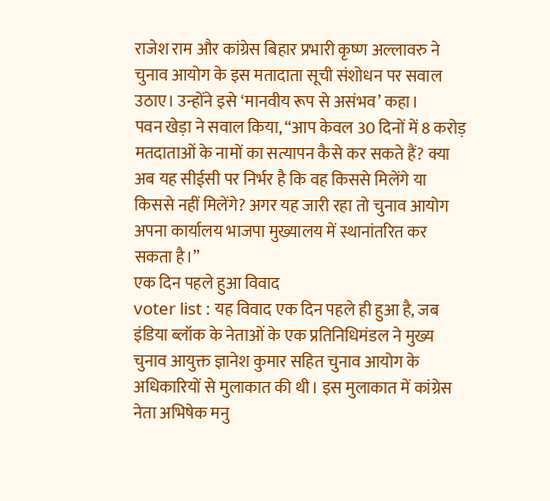राजेश राम और कांग्रेस बिहार प्रभारी कृष्ण अल्लावरु ने चुनाव आयोग के इस मतादाता सूची संशोधन पर सवाल उठाए। उन्होंने इसे ‘मानवीय रूप से असंभव’ कहा।
पवन खेड़ा ने सवाल किया, “आप केवल 30 दिनों में 8 करोड़ मतदाताओं के नामों का सत्यापन कैसे कर सकते हैं? क्या अब यह सीईसी पर निर्भर है कि वह किससे मिलेंगे या किससे नहीं मिलेंगे? अगर यह जारी रहा तो चुनाव आयोग अपना कार्यालय भाजपा मुख्यालय में स्थानांतरित कर सकता है।”
एक दिन पहले हुआ विवाद
voter list : यह विवाद एक दिन पहले ही हुआ है, जब इंडिया ब्लॉक के नेताओं के एक प्रतिनिधिमंडल ने मुख्य चुनाव आयुक्त ज्ञानेश कुमार सहित चुनाव आयोग के अधिकारियों से मुलाकात की थी। इस मुलाकात में कांग्रेस नेता अभिषेक मनु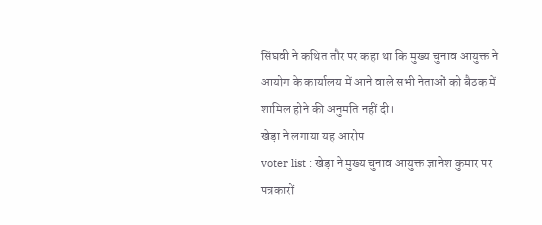सिंघवी ने कथित तौर पर कहा था कि मुख्य चुनाव आयुक्त ने आयोग के कार्यालय में आने वाले सभी नेताओं को बैठक में शामिल होने की अनुमति नहीं दी।
खेड़ा ने लगाया यह आरोप
voter list : खेड़ा ने मुख्य चुनाव आयुक्त ज्ञानेश कुमार पर पत्रकारों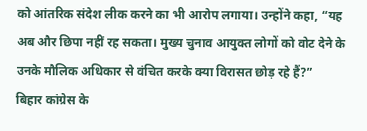को आंतरिक संदेश लीक करने का भी आरोप लगाया। उन्होंने कहा, “यह अब और छिपा नहीं रह सकता। मुख्य चुनाव आयुक्त लोगों को वोट देने के उनके मौलिक अधिकार से वंचित करके क्या विरासत छोड़ रहे हैं?”
बिहार कांग्रेस के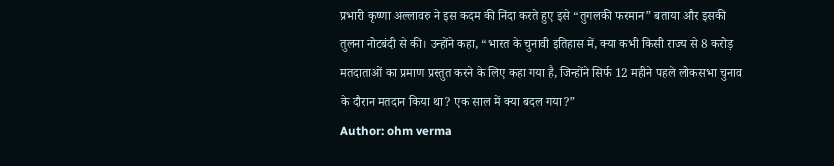प्रभारी कृष्णा अल्लावरु ने इस कदम की निंदा करते हुए इसे “तुगलकी फरमान” बताया और इसकी तुलना नोटबंदी से की। उन्होंने कहा, “भारत के चुनावी इतिहास में, क्या कभी किसी राज्य से 8 करोड़ मतदाताओं का प्रमाण प्रस्तुत करने के लिए कहा गया है, जिन्होंने सिर्फ 12 महीने पहले लोकसभा चुनाव के दौरान मतदान किया था? एक साल में क्या बदल गया?”
Author: ohm verma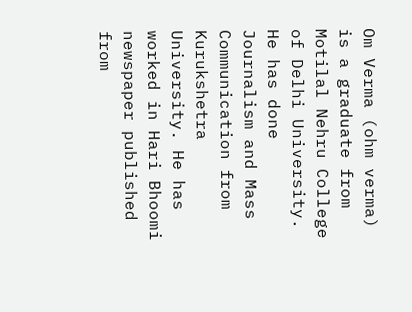Om Verma (ohm verma) is a graduate from Motilal Nehru College of Delhi University. He has done Journalism and Mass Communication from Kurukshetra University. He has worked in Hari Bhoomi newspaper published from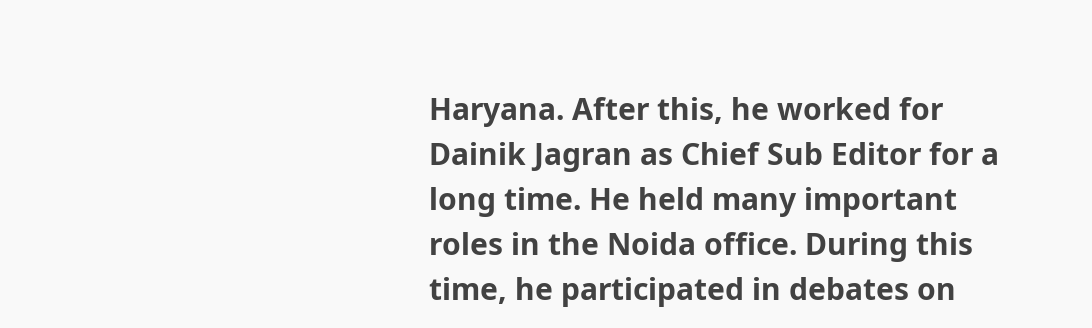Haryana. After this, he worked for Dainik Jagran as Chief Sub Editor for a long time. He held many important roles in the Noida office. During this time, he participated in debates on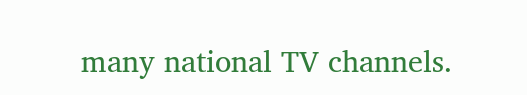many national TV channels.